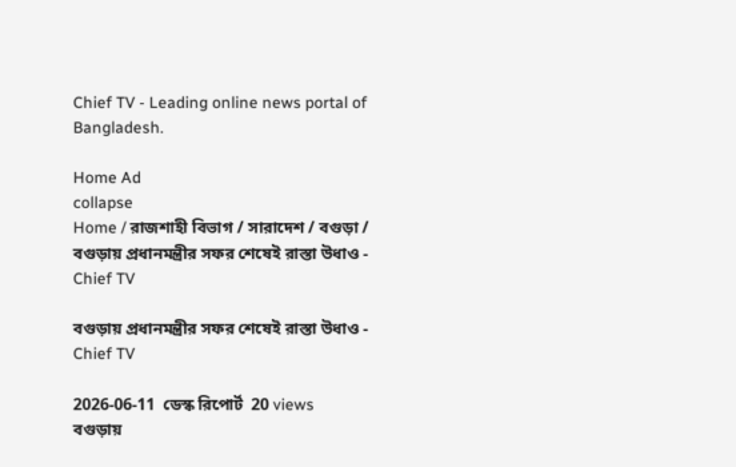Chief TV - Leading online news portal of Bangladesh.

Home Ad
collapse
Home / রাজশাহী বিভাগ / সারাদেশ / বগুড়া / বগুড়ায় প্রধানমন্ত্রীর সফর শেষেই রাস্তা উধাও - Chief TV

বগুড়ায় প্রধানমন্ত্রীর সফর শেষেই রাস্তা উধাও - Chief TV

2026-06-11  ডেস্ক রিপোর্ট  20 views
বগুড়ায়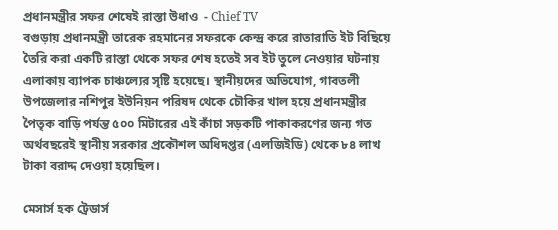প্রধানমন্ত্রীর সফর শেষেই রাস্তা উধাও  - Chief TV
বগুড়ায় প্রধানমন্ত্রী তারেক রহমানের সফরকে কেন্দ্র করে রাতারাতি ইট বিছিয়ে তৈরি করা একটি রাস্তা থেকে সফর শেষ হতেই সব ইট তুলে নেওয়ার ঘটনায় এলাকায় ব্যাপক চাঞ্চল্যের সৃষ্টি হয়েছে। স্থানীয়দের অভিযোগ, গাবতলী উপজেলার নশিপুর ইউনিয়ন পরিষদ থেকে চৌকির খাল হয়ে প্রধানমন্ত্রীর পৈতৃক বাড়ি পর্যন্ত ৫০০ মিটারের এই কাঁচা সড়কটি পাকাকরণের জন্য গত অর্থবছরেই স্থানীয় সরকার প্রকৌশল অধিদপ্তর (এলজিইডি) থেকে ৮৪ লাখ টাকা বরাদ্দ দেওয়া হয়েছিল।

মেসার্স হক ট্রেডার্স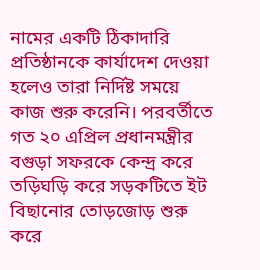নামের একটি ঠিকাদারি প্রতিষ্ঠানকে কার্যাদেশ দেওয়া হলেও তারা নির্দিষ্ট সময়ে কাজ শুরু করেনি। পরবর্তীতে গত ২০ এপ্রিল প্রধানমন্ত্রীর বগুড়া সফরকে কেন্দ্র করে তড়িঘড়ি করে সড়কটিতে ইট বিছানোর তোড়জোড় শুরু করে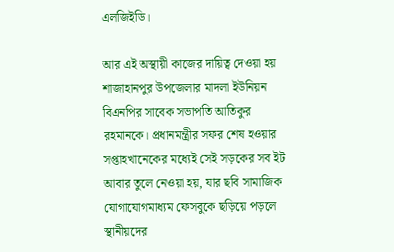এলজিইডি।

আর এই অস্থায়ী কাজের দায়িত্ব দেওয়া হয় শাজাহানপুর উপজেলার মাদলা ইউনিয়ন বিএনপির সাবেক সভাপতি আতিকুর রহমানকে। প্রধানমন্ত্রীর সফর শেষ হওয়ার সপ্তাহখানেকের মধ্যেই সেই সড়কের সব ইট আবার তুলে নেওয়া হয়, যার ছবি সামাজিক যোগাযোগমাধ্যম ফেসবুকে ছড়িয়ে পড়লে স্থানীয়দের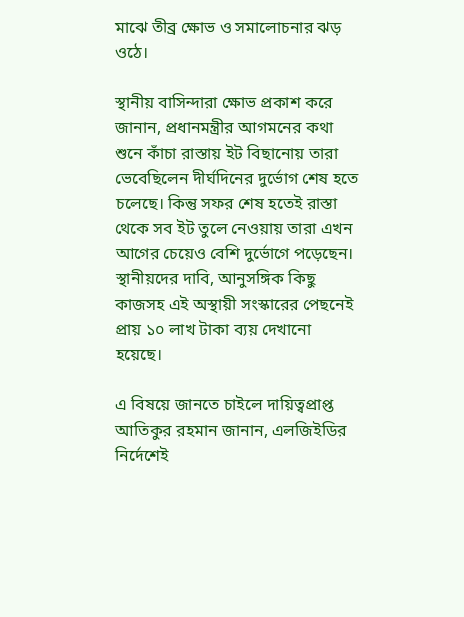মাঝে তীব্র ক্ষোভ ও সমালোচনার ঝড় ওঠে।

স্থানীয় বাসিন্দারা ক্ষোভ প্রকাশ করে জানান, প্রধানমন্ত্রীর আগমনের কথা শুনে কাঁচা রাস্তায় ইট বিছানোয় তারা ভেবেছিলেন দীর্ঘদিনের দুর্ভোগ শেষ হতে চলেছে। কিন্তু সফর শেষ হতেই রাস্তা থেকে সব ইট তুলে নেওয়ায় তারা এখন আগের চেয়েও বেশি দুর্ভোগে পড়েছেন। স্থানীয়দের দাবি, আনুসঙ্গিক কিছু কাজসহ এই অস্থায়ী সংস্কারের পেছনেই প্রায় ১০ লাখ টাকা ব্যয় দেখানো হয়েছে।

এ বিষয়ে জানতে চাইলে দায়িত্বপ্রাপ্ত আতিকুর রহমান জানান, এলজিইডির নির্দেশেই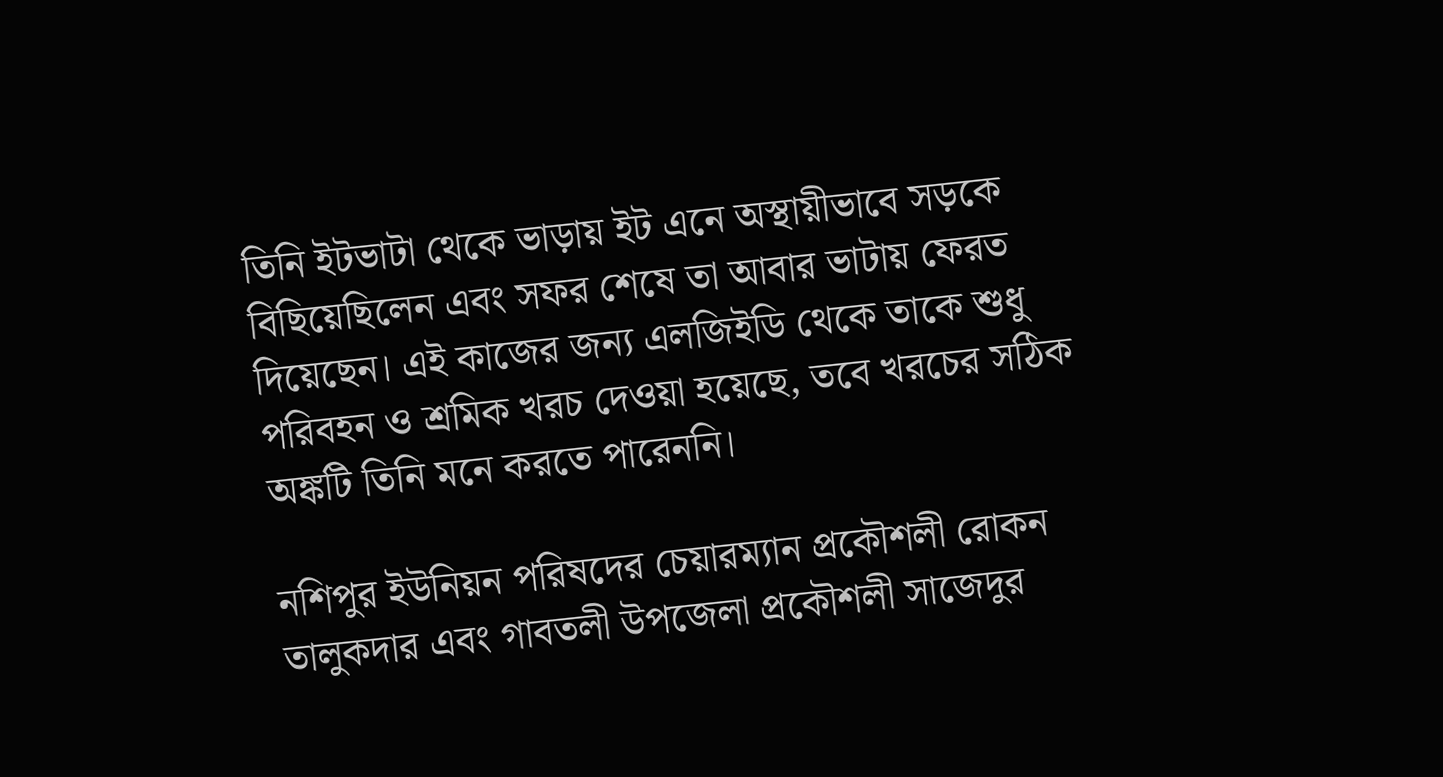তিনি ইটভাটা থেকে ভাড়ায় ইট এনে অস্থায়ীভাবে সড়কে বিছিয়েছিলেন এবং সফর শেষে তা আবার ভাটায় ফেরত দিয়েছেন। এই কাজের জন্য এলজিইডি থেকে তাকে শুধু পরিবহন ও শ্রমিক খরচ দেওয়া হয়েছে, তবে খরচের সঠিক অঙ্কটি তিনি মনে করতে পারেননি।

নশিপুর ইউনিয়ন পরিষদের চেয়ারম্যান প্রকৌশলী রোকন তালুকদার এবং গাবতলী উপজেলা প্রকৌশলী সাজেদুর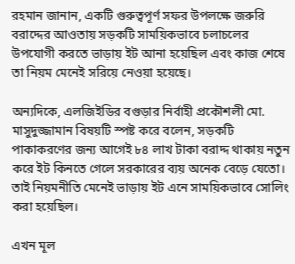রহমান জানান, একটি গুরুত্বপূর্ণ সফর উপলক্ষে জরুরি বরাদ্দের আওতায় সড়কটি সাময়িকভাবে চলাচলের উপযোগী করতে ভাড়ায় ইট আনা হয়েছিল এবং কাজ শেষে তা নিয়ম মেনেই সরিয়ে নেওয়া হয়েছে।

অন্যদিকে, এলজিইডির বগুড়ার নির্বাহী প্রকৌশলী মো. মাসুদুজ্জামান বিষয়টি স্পষ্ট করে বলেন, সড়কটি পাকাকরণের জন্য আগেই ৮৪ লাখ টাকা বরাদ্দ থাকায় নতুন করে ইট কিনতে গেলে সরকারের ব্যয় অনেক বেড়ে যেতো। তাই নিয়মনীতি মেনেই ভাড়ায় ইট এনে সাময়িকভাবে সোলিং করা হয়েছিল।

এখন মূল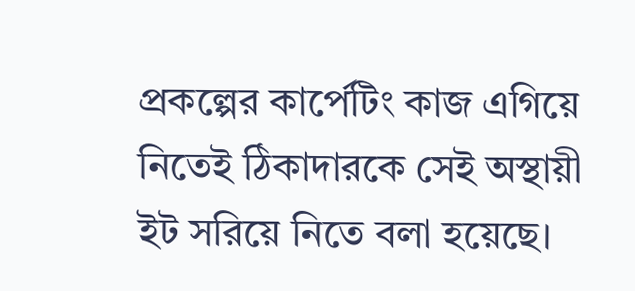প্রকল্পের কার্পেটিং কাজ এগিয়ে নিতেই ঠিকাদারকে সেই অস্থায়ী ইট সরিয়ে নিতে বলা হয়েছে।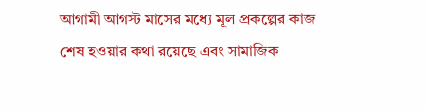আগামী আগস্ট মাসের মধ্যে মূল প্রকল্পের কাজ শেষ হওয়ার কথা রয়েছে এবং সামাজিক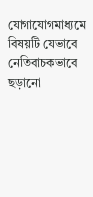যোগাযোগমাধ্যমে বিষয়টি যেভাবে নেতিবাচকভাবে ছড়ানো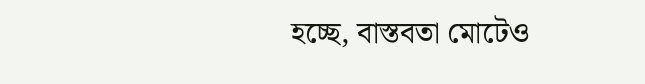হচ্ছে, বাস্তবতা মোটেও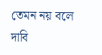তেমন নয় বলে দাবি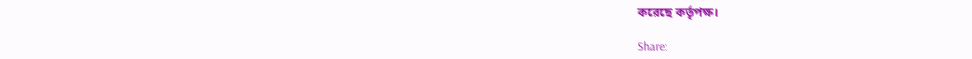করেছে কর্তৃপক্ষ।

Share: